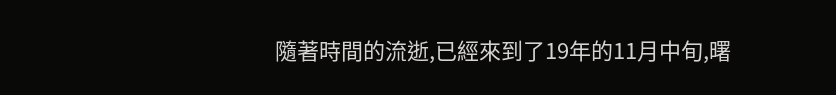隨著時間的流逝,已經來到了19年的11月中旬,曙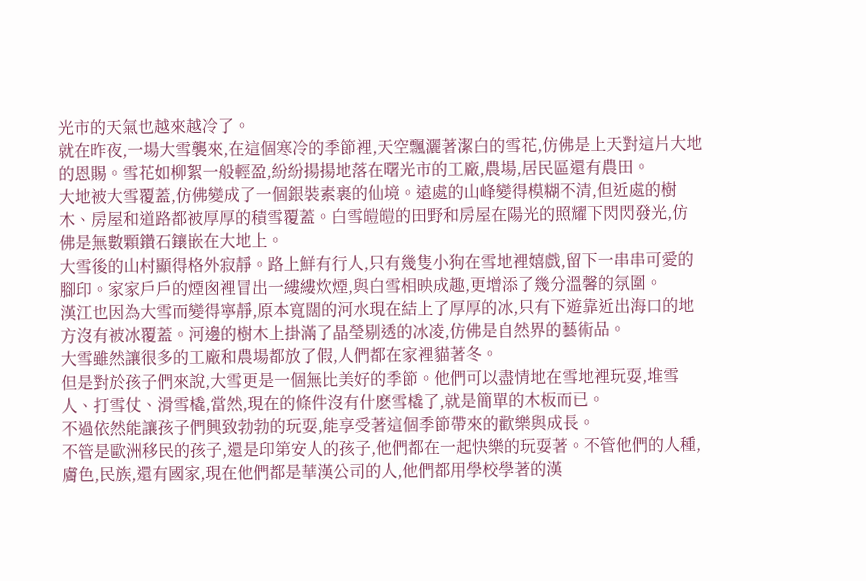光市的天氣也越來越冷了。
就在昨夜,一場大雪襲來,在這個寒冷的季節裡,天空飄灑著潔白的雪花,仿佛是上天對這片大地的恩賜。雪花如柳絮一般輕盈,紛紛揚揚地落在曙光市的工廠,農場,居民區還有農田。
大地被大雪覆蓋,仿佛變成了一個銀裝素裹的仙境。遠處的山峰變得模糊不清,但近處的樹木、房屋和道路都被厚厚的積雪覆蓋。白雪皚皚的田野和房屋在陽光的照耀下閃閃發光,仿佛是無數顆鑽石鑲嵌在大地上。
大雪後的山村顯得格外寂靜。路上鮮有行人,只有幾隻小狗在雪地裡嬉戲,留下一串串可愛的腳印。家家戶戶的煙囪裡冒出一縷縷炊煙,與白雪相映成趣,更增添了幾分溫馨的氛圍。
漢江也因為大雪而變得寧靜,原本寬闊的河水現在結上了厚厚的冰,只有下遊靠近出海口的地方沒有被冰覆蓋。河邊的樹木上掛滿了晶瑩剔透的冰凌,仿佛是自然界的藝術品。
大雪雖然讓很多的工廠和農場都放了假,人們都在家裡貓著冬。
但是對於孩子們來說,大雪更是一個無比美好的季節。他們可以盡情地在雪地裡玩耍,堆雪人、打雪仗、滑雪橇,當然,現在的條件沒有什麽雪橇了,就是簡單的木板而已。
不過依然能讓孩子們興致勃勃的玩耍,能享受著這個季節帶來的歡樂與成長。
不管是歐洲移民的孩子,還是印第安人的孩子,他們都在一起快樂的玩耍著。不管他們的人種,膚色,民族,還有國家,現在他們都是華漢公司的人,他們都用學校學著的漢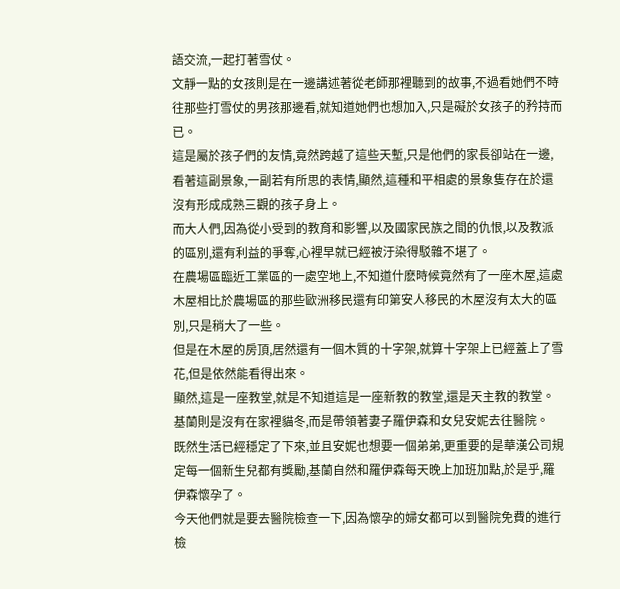語交流,一起打著雪仗。
文靜一點的女孩則是在一邊講述著從老師那裡聽到的故事,不過看她們不時往那些打雪仗的男孩那邊看,就知道她們也想加入,只是礙於女孩子的矜持而已。
這是屬於孩子們的友情,竟然跨越了這些天塹,只是他們的家長卻站在一邊,看著這副景象,一副若有所思的表情,顯然,這種和平相處的景象隻存在於還沒有形成成熟三觀的孩子身上。
而大人們,因為從小受到的教育和影響,以及國家民族之間的仇恨,以及教派的區別,還有利益的爭奪,心裡早就已經被汙染得駁雜不堪了。
在農場區臨近工業區的一處空地上,不知道什麽時候竟然有了一座木屋,這處木屋相比於農場區的那些歐洲移民還有印第安人移民的木屋沒有太大的區別,只是稍大了一些。
但是在木屋的房頂,居然還有一個木質的十字架,就算十字架上已經蓋上了雪花,但是依然能看得出來。
顯然,這是一座教堂,就是不知道這是一座新教的教堂,還是天主教的教堂。
基蘭則是沒有在家裡貓冬,而是帶領著妻子羅伊森和女兒安妮去往醫院。
既然生活已經穩定了下來,並且安妮也想要一個弟弟,更重要的是華漢公司規定每一個新生兒都有獎勵,基蘭自然和羅伊森每天晚上加班加點,於是乎,羅伊森懷孕了。
今天他們就是要去醫院檢查一下,因為懷孕的婦女都可以到醫院免費的進行檢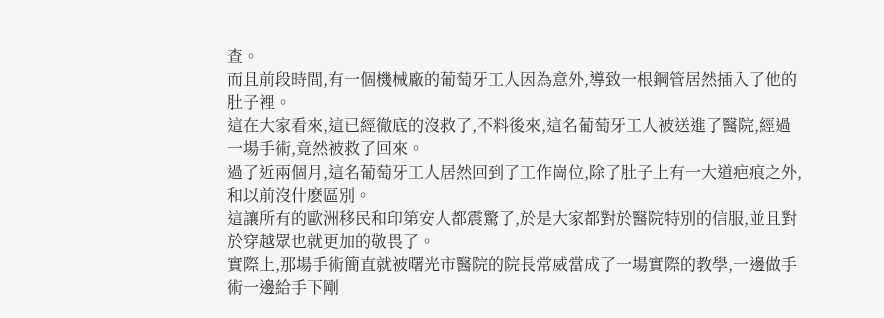查。
而且前段時間,有一個機械廠的葡萄牙工人因為意外,導致一根鋼管居然插入了他的肚子裡。
這在大家看來,這已經徹底的沒救了,不料後來,這名葡萄牙工人被送進了醫院,經過一場手術,竟然被救了回來。
過了近兩個月,這名葡萄牙工人居然回到了工作崗位,除了肚子上有一大道疤痕之外,和以前沒什麽區別。
這讓所有的歐洲移民和印第安人都震驚了,於是大家都對於醫院特別的信服,並且對於穿越眾也就更加的敬畏了。
實際上,那場手術簡直就被曙光市醫院的院長常威當成了一場實際的教學,一邊做手術一邊給手下剛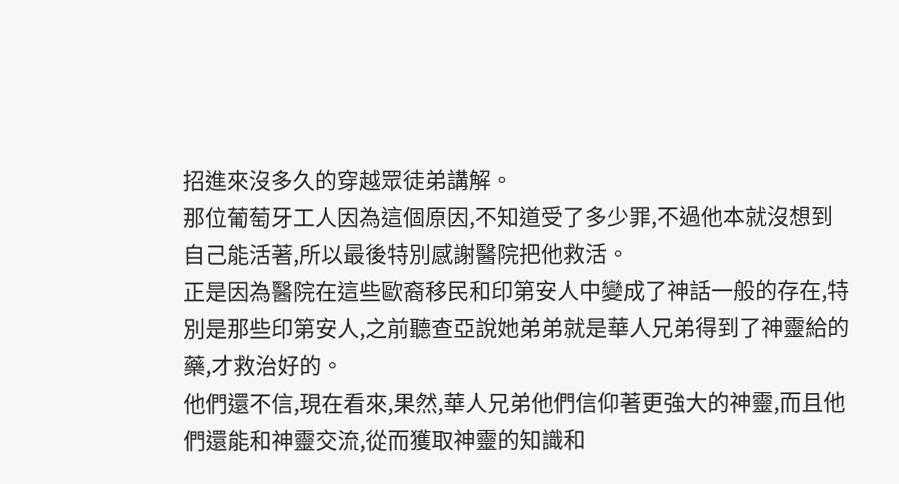招進來沒多久的穿越眾徒弟講解。
那位葡萄牙工人因為這個原因,不知道受了多少罪,不過他本就沒想到自己能活著,所以最後特別感謝醫院把他救活。
正是因為醫院在這些歐裔移民和印第安人中變成了神話一般的存在,特別是那些印第安人,之前聽查亞說她弟弟就是華人兄弟得到了神靈給的藥,才救治好的。
他們還不信,現在看來,果然,華人兄弟他們信仰著更強大的神靈,而且他們還能和神靈交流,從而獲取神靈的知識和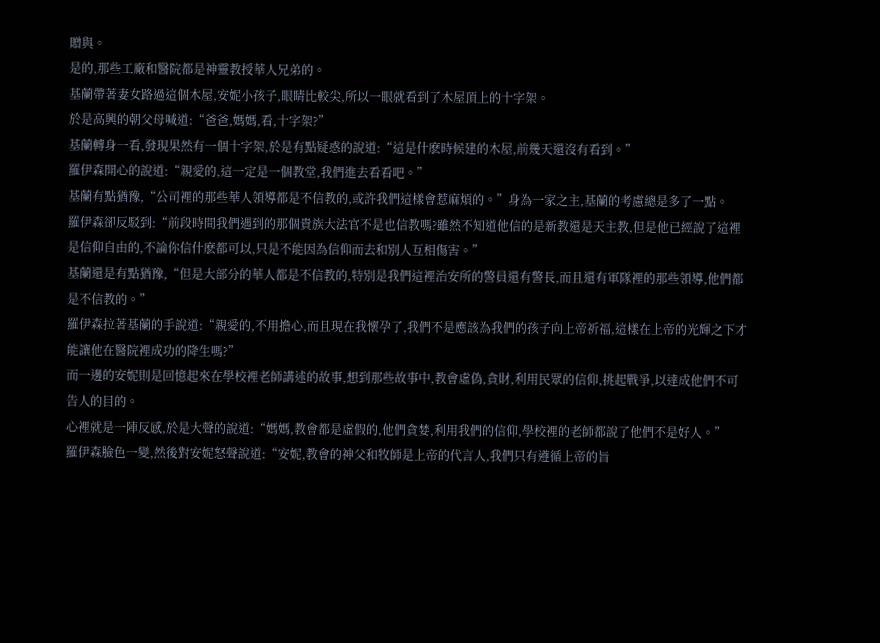贈與。
是的,那些工廠和醫院都是神靈教授華人兄弟的。
基蘭帶著妻女路過這個木屋,安妮小孩子,眼睛比較尖,所以一眼就看到了木屋頂上的十字架。
於是高興的朝父母喊道:“爸爸,媽媽,看,十字架?”
基蘭轉身一看,發現果然有一個十字架,於是有點疑惑的說道:“這是什麽時候建的木屋,前幾天還沒有看到。”
羅伊森開心的說道:“親愛的,這一定是一個教堂,我們進去看看吧。”
基蘭有點猶豫,“公司裡的那些華人領導都是不信教的,或許我們這樣會惹麻煩的。”身為一家之主,基蘭的考慮總是多了一點。
羅伊森卻反駁到:“前段時間我們遇到的那個貴族大法官不是也信教嗎?雖然不知道他信的是新教還是天主教,但是他已經說了這裡是信仰自由的,不論你信什麽都可以,只是不能因為信仰而去和別人互相傷害。”
基蘭還是有點猶豫,“但是大部分的華人都是不信教的,特別是我們這裡治安所的警員還有警長,而且還有軍隊裡的那些領導,他們都是不信教的。”
羅伊森拉著基蘭的手說道:“親愛的,不用擔心,而且現在我懷孕了,我們不是應該為我們的孩子向上帝祈福,這樣在上帝的光輝之下才能讓他在醫院裡成功的降生嗎?”
而一邊的安妮則是回憶起來在學校裡老師講述的故事,想到那些故事中,教會虛偽,貪財,利用民眾的信仰,挑起戰爭,以達成他們不可告人的目的。
心裡就是一陣反感,於是大聲的說道:“媽媽,教會都是虛假的,他們貪婪,利用我們的信仰,學校裡的老師都說了他們不是好人。”
羅伊森臉色一變,然後對安妮怒聲說道:“安妮,教會的神父和牧師是上帝的代言人,我們只有遵循上帝的旨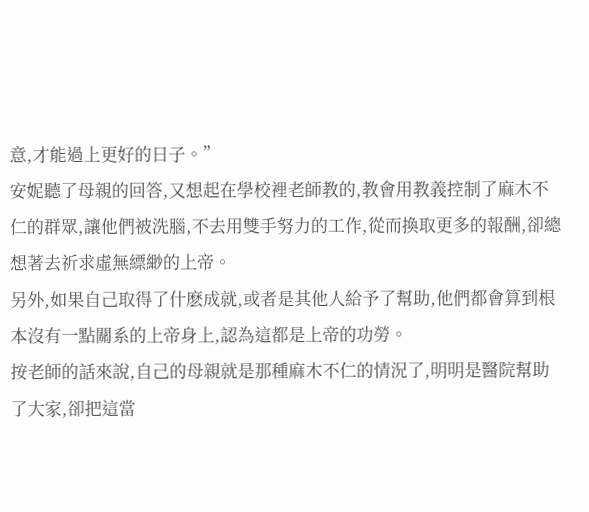意,才能過上更好的日子。”
安妮聽了母親的回答,又想起在學校裡老師教的,教會用教義控制了麻木不仁的群眾,讓他們被洗腦,不去用雙手努力的工作,從而換取更多的報酬,卻總想著去祈求虛無縹緲的上帝。
另外,如果自己取得了什麽成就,或者是其他人給予了幫助,他們都會算到根本沒有一點關系的上帝身上,認為這都是上帝的功勞。
按老師的話來說,自己的母親就是那種麻木不仁的情況了,明明是醫院幫助了大家,卻把這當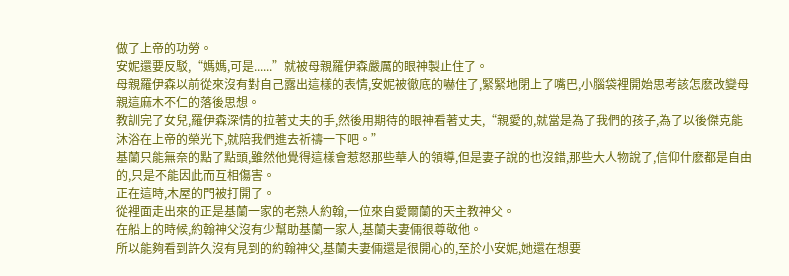做了上帝的功勞。
安妮還要反駁,“媽媽,可是......”就被母親羅伊森嚴厲的眼神製止住了。
母親羅伊森以前從來沒有對自己露出這樣的表情,安妮被徹底的嚇住了,緊緊地閉上了嘴巴,小腦袋裡開始思考該怎麽改變母親這麻木不仁的落後思想。
教訓完了女兒,羅伊森深情的拉著丈夫的手,然後用期待的眼神看著丈夫,“親愛的,就當是為了我們的孩子,為了以後傑克能沐浴在上帝的榮光下,就陪我們進去祈禱一下吧。”
基蘭只能無奈的點了點頭,雖然他覺得這樣會惹怒那些華人的領導,但是妻子說的也沒錯,那些大人物說了,信仰什麽都是自由的,只是不能因此而互相傷害。
正在這時,木屋的門被打開了。
從裡面走出來的正是基蘭一家的老熟人約翰,一位來自愛爾蘭的天主教神父。
在船上的時候,約翰神父沒有少幫助基蘭一家人,基蘭夫妻倆很尊敬他。
所以能夠看到許久沒有見到的約翰神父,基蘭夫妻倆還是很開心的,至於小安妮,她還在想要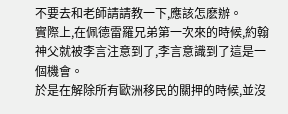不要去和老師請請教一下,應該怎麽辦。
實際上,在佩德雷羅兄弟第一次來的時候,約翰神父就被李言注意到了,李言意識到了這是一個機會。
於是在解除所有歐洲移民的關押的時候,並沒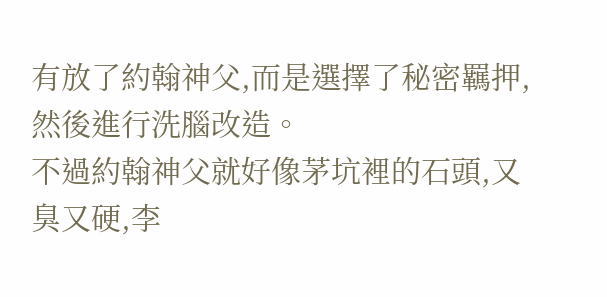有放了約翰神父,而是選擇了秘密羈押,然後進行洗腦改造。
不過約翰神父就好像茅坑裡的石頭,又臭又硬,李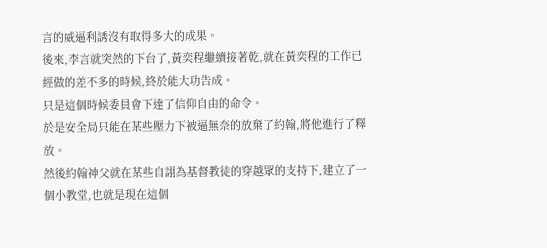言的威逼利誘沒有取得多大的成果。
後來,李言就突然的下台了,黃奕程繼續接著乾,就在黃奕程的工作已經做的差不多的時候,終於能大功告成。
只是這個時候委員會下達了信仰自由的命令。
於是安全局只能在某些壓力下被逼無奈的放棄了約翰,將他進行了釋放。
然後約翰神父就在某些自詡為基督教徒的穿越眾的支持下,建立了一個小教堂,也就是現在這個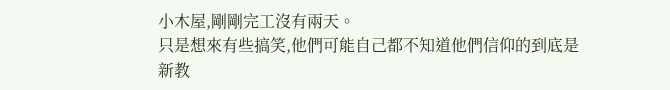小木屋,剛剛完工沒有兩天。
只是想來有些搞笑,他們可能自己都不知道他們信仰的到底是新教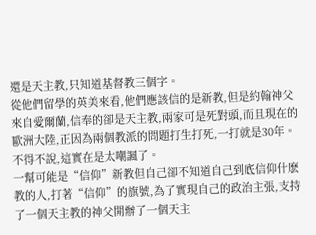還是天主教,只知道基督教三個字。
從他們留學的英美來看,他們應該信的是新教,但是約翰神父來自愛爾蘭,信奉的卻是天主教,兩家可是死對頭,而且現在的歐洲大陸,正因為兩個教派的問題打生打死,一打就是30年。
不得不說,這實在是太嘲諷了。
一幫可能是“信仰”新教但自己卻不知道自己到底信仰什麽教的人,打著“信仰”的旗號,為了實現自己的政治主張,支持了一個天主教的神父開辦了一個天主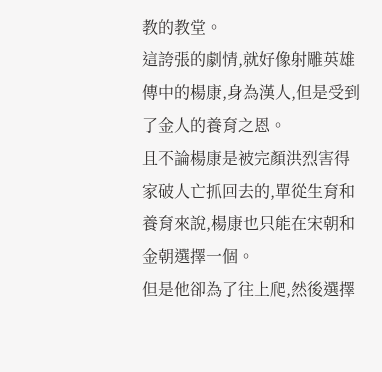教的教堂。
這誇張的劇情,就好像射雕英雄傳中的楊康,身為漢人,但是受到了金人的養育之恩。
且不論楊康是被完顏洪烈害得家破人亡抓回去的,單從生育和養育來說,楊康也只能在宋朝和金朝選擇一個。
但是他卻為了往上爬,然後選擇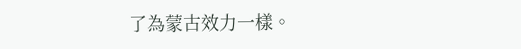了為蒙古效力一樣。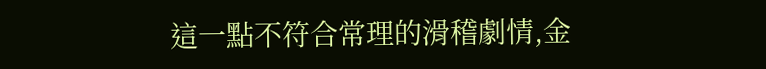這一點不符合常理的滑稽劇情,金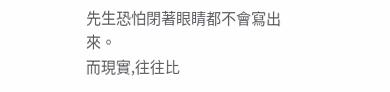先生恐怕閉著眼睛都不會寫出來。
而現實,往往比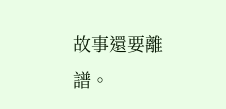故事還要離譜。